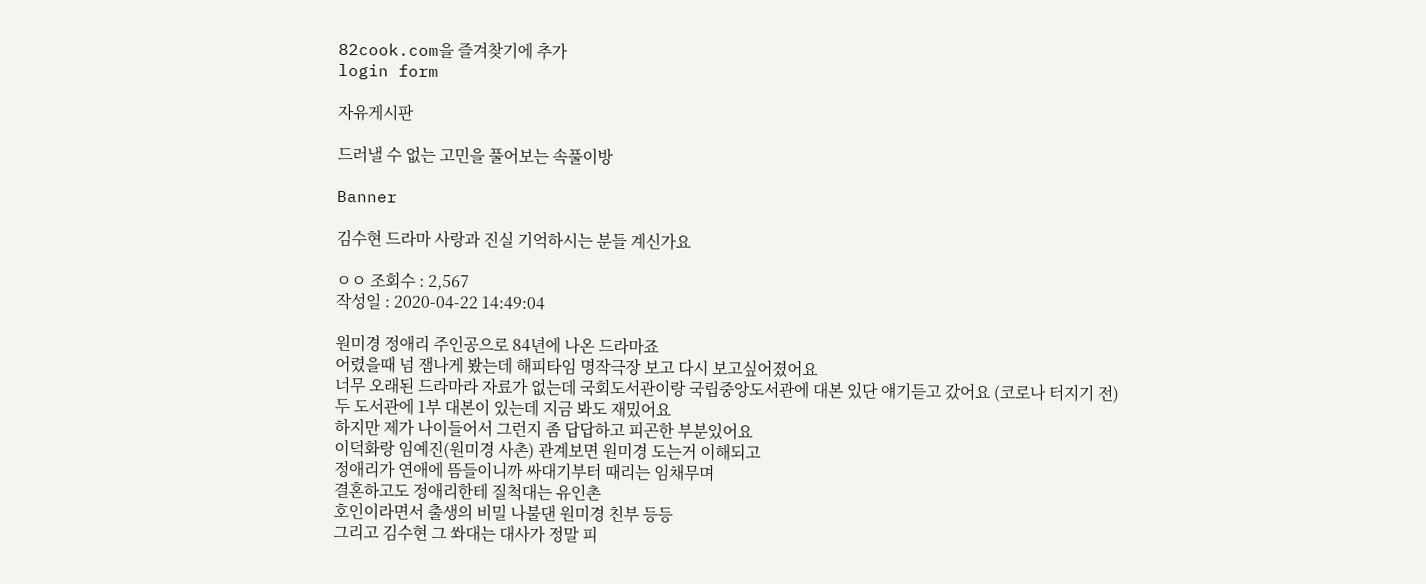82cook.com을 즐겨찾기에 추가
login form

자유게시판

드러낼 수 없는 고민을 풀어보는 속풀이방

Banner

김수현 드라마 사랑과 진실 기억하시는 분들 계신가요

ㅇㅇ 조회수 : 2,567
작성일 : 2020-04-22 14:49:04

원미경 정애리 주인공으로 84년에 나온 드라마죠
어렸을때 넘 잼나게 봤는데 해피타임 명작극장 보고 다시 보고싶어졌어요
너무 오래된 드라마라 자료가 없는데 국회도서관이랑 국립중앙도서관에 대본 있단 얘기듣고 갔어요 (코로나 터지기 전)
두 도서관에 1부 대본이 있는데 지금 봐도 재밌어요
하지만 제가 나이들어서 그런지 좀 답답하고 피곤한 부분있어요
이덕화랑 임예진(원미경 사촌) 관계보면 원미경 도는거 이해되고
정애리가 연애에 뜸들이니까 싸대기부터 때리는 임채무며
결혼하고도 정애리한테 질척대는 유인촌
호인이라면서 출생의 비밀 나불댄 원미경 친부 등등
그리고 김수현 그 쏴대는 대사가 정말 피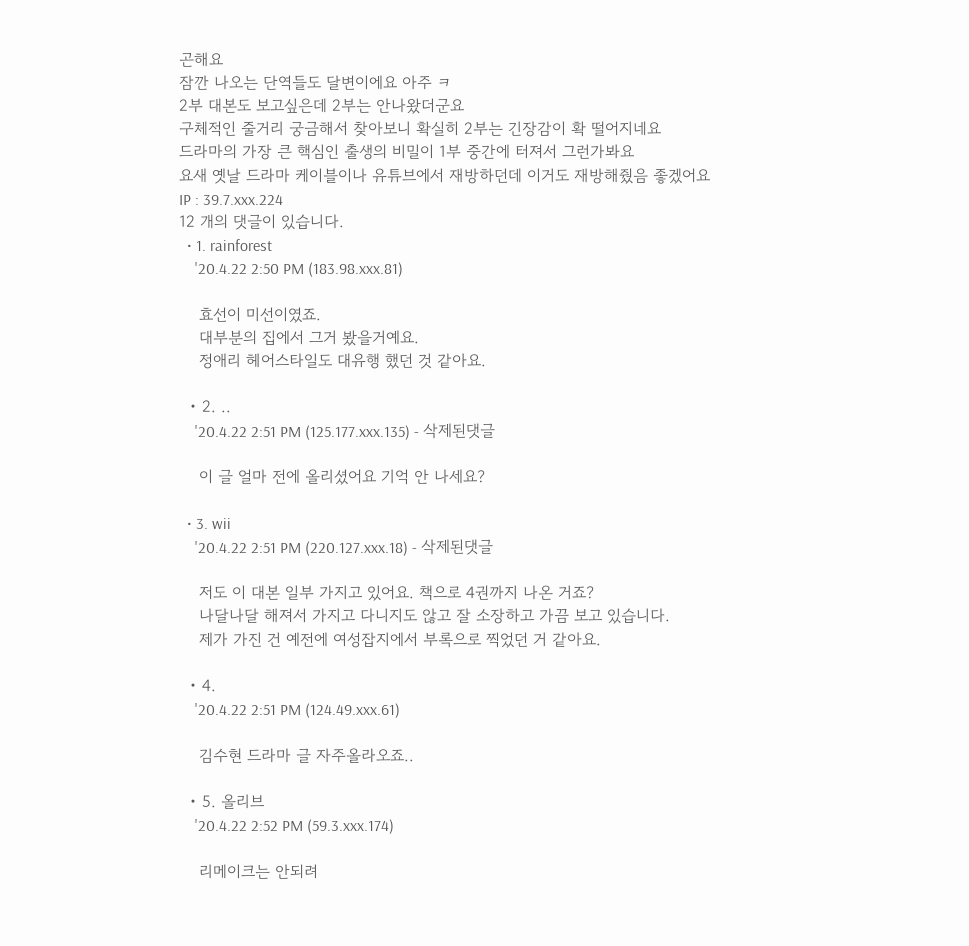곤해요
잠깐 나오는 단역들도 달변이에요 아주 ㅋ
2부 대본도 보고싶은데 2부는 안나왔더군요
구체적인 줄거리 궁금해서 찾아보니 확실히 2부는 긴장감이 확 떨어지네요
드라마의 가장 큰 핵심인 출생의 비밀이 1부 중간에 터져서 그런가봐요
요새 옛날 드라마 케이블이나 유튜브에서 재방하던데 이거도 재방해줬음 좋겠어요
IP : 39.7.xxx.224
12 개의 댓글이 있습니다.
  • 1. rainforest
    '20.4.22 2:50 PM (183.98.xxx.81)

    효선이 미선이였죠.
    대부분의 집에서 그거 봤을거예요.
    정애리 헤어스타일도 대유행 했던 것 같아요.

  • 2. ..
    '20.4.22 2:51 PM (125.177.xxx.135) - 삭제된댓글

    이 글 얼마 전에 올리셨어요 기억 안 나세요?

  • 3. wii
    '20.4.22 2:51 PM (220.127.xxx.18) - 삭제된댓글

    저도 이 대본 일부 가지고 있어요. 책으로 4권까지 나온 거죠?
    나달나달 해져서 가지고 다니지도 않고 잘 소장하고 가끔 보고 있습니다.
    제가 가진 건 예전에 여성잡지에서 부록으로 찍었던 거 같아요.

  • 4.
    '20.4.22 2:51 PM (124.49.xxx.61)

    김수현 드라마 글 자주올라오죠..

  • 5. 올리브
    '20.4.22 2:52 PM (59.3.xxx.174)

    리메이크는 안되려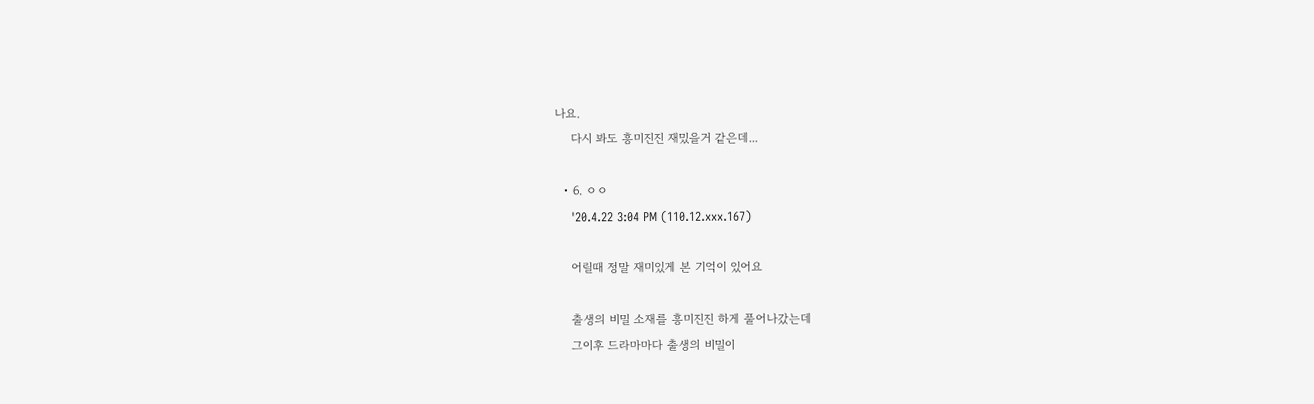나요.
    다시 봐도 흥미진진 재밌을거 같은데...

  • 6. ㅇㅇ
    '20.4.22 3:04 PM (110.12.xxx.167)

    어릴때 정말 재미있게 본 기억이 있어요

    출생의 비밀 소재를 흥미진진 하게 풀어나갔는데
    그이후 드라마마다 출생의 비밀이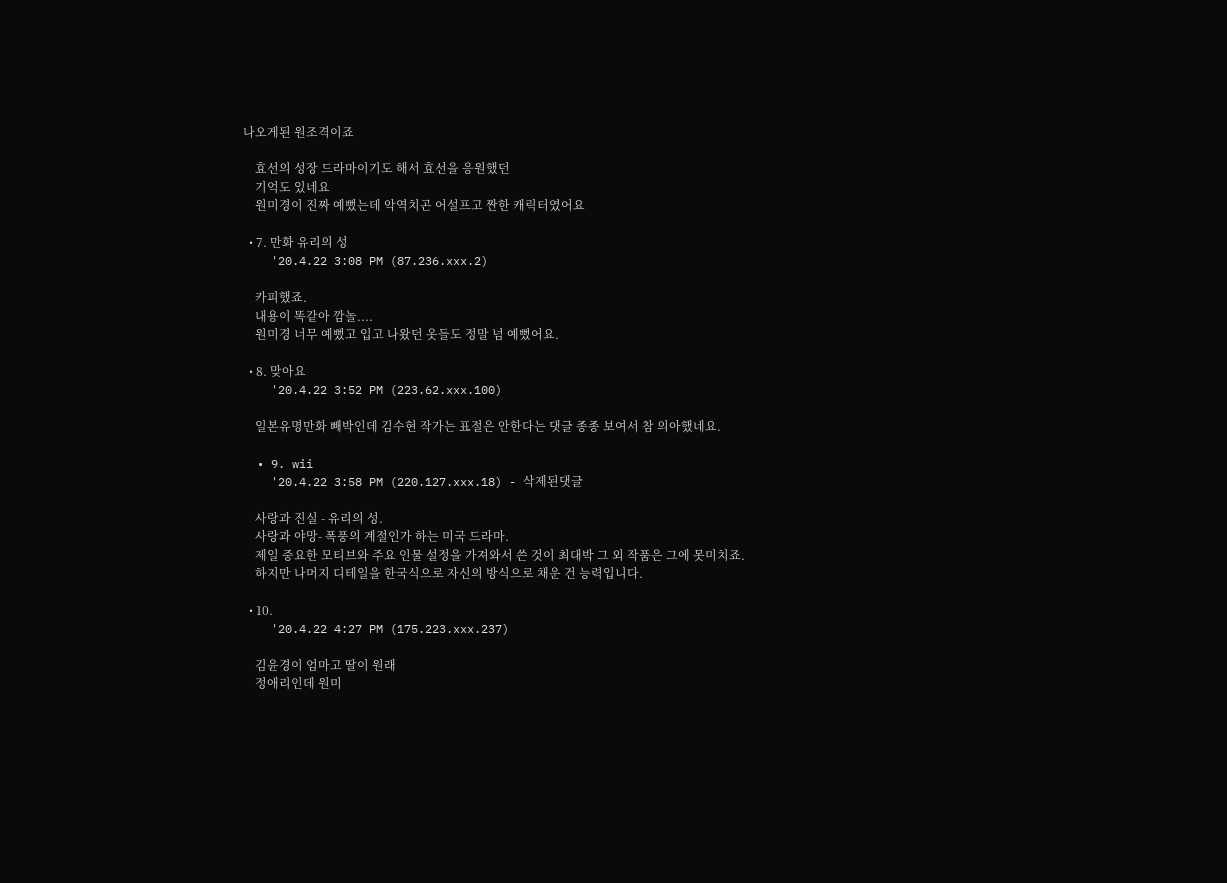나오게된 원조격이죠

    효선의 성장 드라마이기도 해서 효선을 응원했던
    기억도 있네요
    원미경이 진짜 예뻤는데 악역치곤 어설프고 짠한 캐릭터였어요

  • 7. 만화 유리의 성
    '20.4.22 3:08 PM (87.236.xxx.2)

    카피했죠.
    내용이 똑같아 깜놀....
    원미경 너무 예뻤고 입고 나왔던 옷들도 정말 넘 예뻤어요.

  • 8. 맞아요
    '20.4.22 3:52 PM (223.62.xxx.100)

    일본유명만화 빼박인데 김수현 작가는 표절은 안한다는 댓글 종종 보여서 참 의아했네요.

  • 9. wii
    '20.4.22 3:58 PM (220.127.xxx.18) - 삭제된댓글

    사랑과 진실 - 유리의 성.
    사랑과 야망- 폭풍의 계절인가 하는 미국 드라마.
    제일 중요한 모티브와 주요 인물 설정을 가져와서 쓴 것이 최대박 그 외 작품은 그에 못미치죠.
    하지만 나머지 디테일을 한국식으로 자신의 방식으로 채운 건 능력입니다.

  • 10.
    '20.4.22 4:27 PM (175.223.xxx.237)

    김윤경이 엄마고 딸이 원래
    정애리인데 원미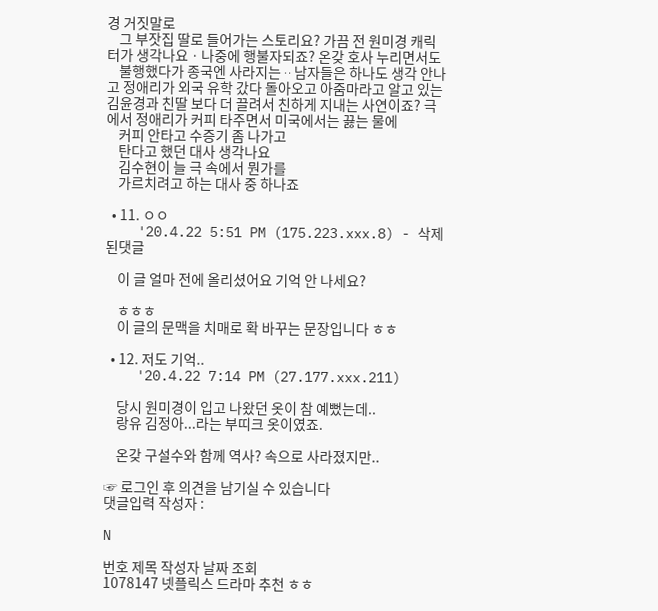경 거짓말로
    그 부잣집 딸로 들어가는 스토리요? 가끔 전 원미경 캐릭터가 생각나요ㆍ나중에 행불자되죠? 온갖 호사 누리면서도
    불행했다가 종국엔 사라지는ᆢ남자들은 하나도 생각 안나고 정애리가 외국 유학 갔다 돌아오고 아줌마라고 알고 있는 김윤경과 친딸 보다 더 끌려서 친하게 지내는 사연이죠? 극에서 정애리가 커피 타주면서 미국에서는 끓는 물에
    커피 안타고 수증기 좀 나가고
    탄다고 했던 대사 생각나요
    김수현이 늘 극 속에서 뭔가를
    가르치려고 하는 대사 중 하나죠

  • 11. ㅇㅇ
    '20.4.22 5:51 PM (175.223.xxx.8) - 삭제된댓글

    이 글 얼마 전에 올리셨어요 기억 안 나세요?

    ㅎㅎㅎ
    이 글의 문맥을 치매로 확 바꾸는 문장입니다 ㅎㅎ

  • 12. 저도 기억..
    '20.4.22 7:14 PM (27.177.xxx.211)

    당시 원미경이 입고 나왔던 옷이 참 예뻤는데..
    랑유 김정아...라는 부띠크 옷이였죠.

    온갖 구설수와 함께 역사? 속으로 사라졌지만..

☞ 로그인 후 의견을 남기실 수 있습니다
댓글입력 작성자 :

N

번호 제목 작성자 날짜 조회
1078147 넷플릭스 드라마 추천 ㅎㅎ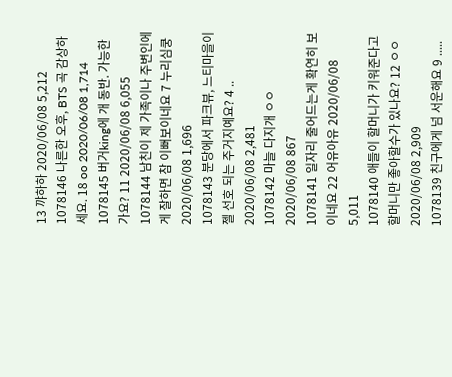13 꺄하하 2020/06/08 5,212
1078146 나른한 오후, BTS 곡 감상하세요. 18 oo 2020/06/08 1,714
1078145 버거king에 개 동반. 가능한가요? 11 2020/06/08 6,055
1078144 남친이 제 가족이나 주변인에게 잘하면 참 이뻐보이네요 7 누리심쿵 2020/06/08 1,696
1078143 분당에서 파크뷰, 느티마을이 젤 선호 되는 주거지예요? 4 .. 2020/06/08 2,481
1078142 마늘 다지개 ㅇㅇ 2020/06/08 867
1078141 일자리 줄어드는게 확연히 보이네요 22 어유아유 2020/06/08 5,011
1078140 애들이 할머니가 키워준다고 할머니만 좋아할수가 있나요? 12 ㅇㅇ 2020/06/08 2,909
1078139 친구에게 넘 서운해요 9 .....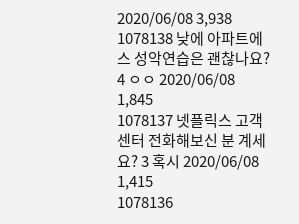2020/06/08 3,938
1078138 낮에 아파트에스 성악연습은 괜찮나요? 4 ㅇㅇ 2020/06/08 1,845
1078137 넷플릭스 고객센터 전화해보신 분 계세요? 3 혹시 2020/06/08 1,415
1078136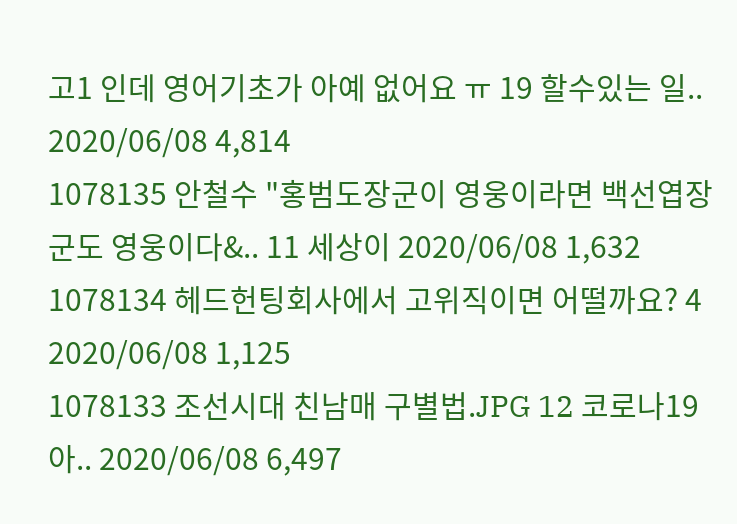고1 인데 영어기초가 아예 없어요 ㅠ 19 할수있는 일.. 2020/06/08 4,814
1078135 안철수 "홍범도장군이 영웅이라면 백선엽장군도 영웅이다&.. 11 세상이 2020/06/08 1,632
1078134 헤드헌팅회사에서 고위직이면 어떨까요? 4 2020/06/08 1,125
1078133 조선시대 친남매 구별법.JPG 12 코로나19아.. 2020/06/08 6,497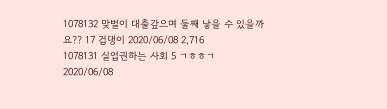1078132 맞벌이 대출갚으며 둘째 낳을 수 있을까요?? 17 겁댕이 2020/06/08 2,716
1078131 실업권하는 사회 5 ㄱㅎㅎㄱ 2020/06/08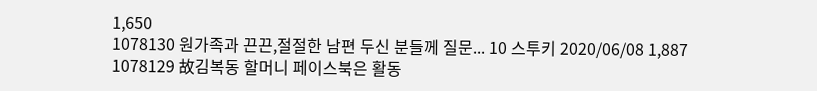1,650
1078130 원가족과 끈끈,절절한 남편 두신 분들께 질문... 10 스투키 2020/06/08 1,887
1078129 故김복동 할머니 페이스북은 활동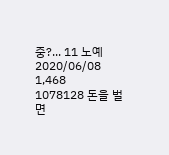중?... 11 노예 2020/06/08 1,468
1078128 돈을 벌면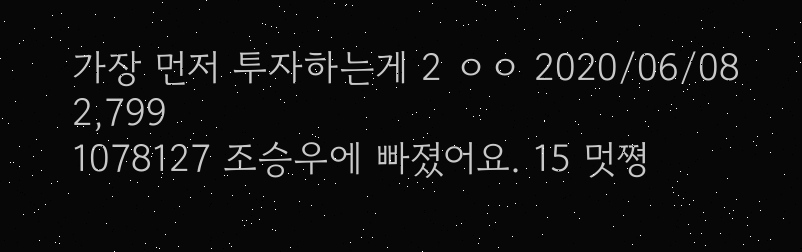가장 먼저 투자하는게 2 ㅇㅇ 2020/06/08 2,799
1078127 조승우에 빠졌어요. 15 멋쪙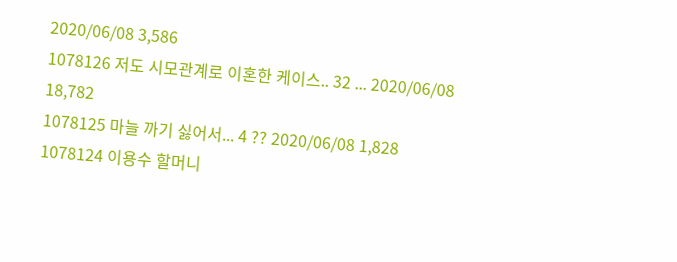2020/06/08 3,586
1078126 저도 시모관계로 이혼한 케이스.. 32 ... 2020/06/08 18,782
1078125 마늘 까기 싫어서... 4 ?? 2020/06/08 1,828
1078124 이용수 할머니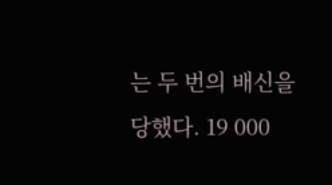는 두 번의 배신을 당했다. 19 000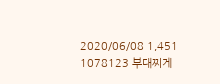2020/06/08 1,451
1078123 부대찌게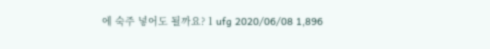에 숙주 넣어도 될까요? 1 ufg 2020/06/08 1,896